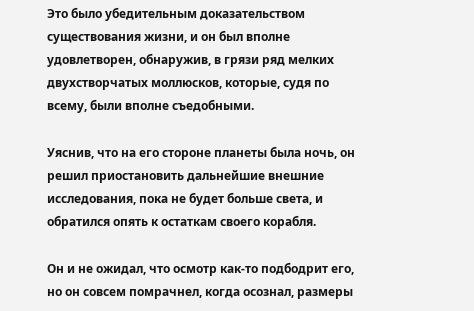Это было убедительным доказательством существования жизни, и он был вполне удовлетворен, обнаружив, в грязи ряд мелких двухстворчатых моллюсков, которые, судя по всему, были вполне съедобными.

Уяснив, что на его стороне планеты была ночь, он решил приостановить дальнейшие внешние исследования, пока не будет больше света, и обратился опять к остаткам своего корабля.

Он и не ожидал, что осмотр как-то подбодрит его, но он совсем помрачнел, когда осознал, размеры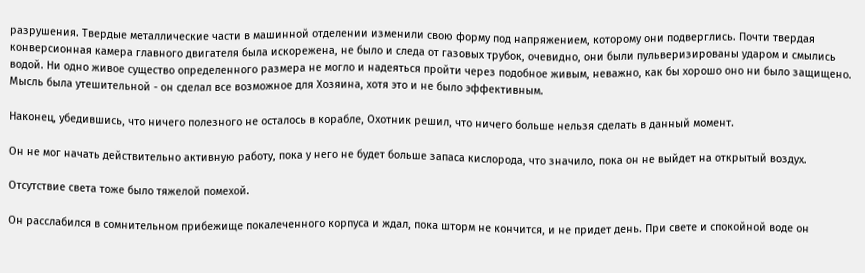разрушения. Твердые металлические части в машинной отделении изменили свою форму под напряжением, которому они подверглись. Почти твердая конверсионная камера главного двигателя была искорежена, не было и следа от газовых трубок, очевидно, они были пульверизированы ударом и смылись водой. Ни одно живое существо определенного размера не могло и надеяться пройти через подобное живым, неважно, как бы хорошо оно ни было защищено. Мысль была утешительной - он сделал все возможное для Хозяина, хотя это и не было эффективным.

Наконец, убедившись, что ничего полезного не осталось в корабле, Охотник решил, что ничего больше нельзя сделать в данный момент.

Он не мог начать действительно активную работу, пока у него не будет больше запаса кислорода, что значило, пока он не выйдет на открытый воздух.

Отсутствие света тоже было тяжелой помехой.

Он расслабился в сомнительном прибежище покалеченного корпуса и ждал, пока шторм не кончится, и не придет день. При свете и спокойной воде он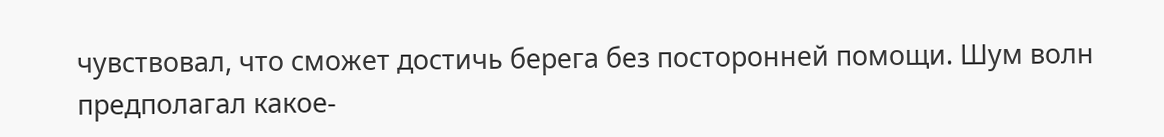чувствовал, что сможет достичь берега без посторонней помощи. Шум волн предполагал какое-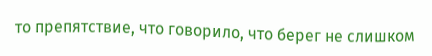то препятствие, что говорило, что берег не слишком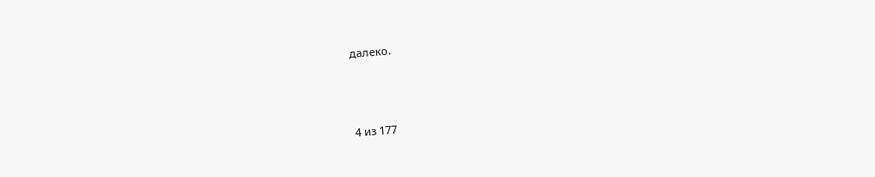далеко.



4 из 177